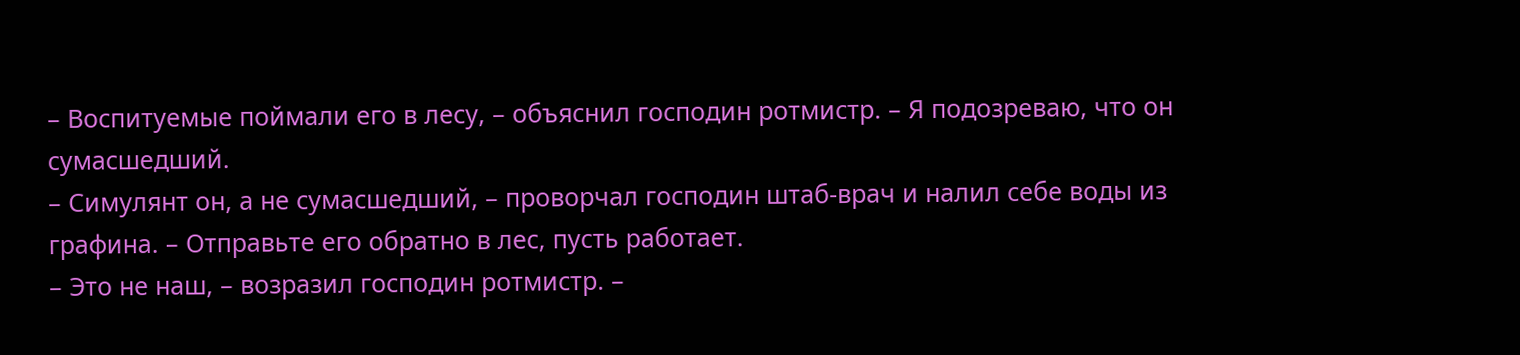– Воспитуемые поймали его в лесу, – объяснил господин ротмистр. – Я подозреваю, что он сумасшедший.
– Симулянт он, а не сумасшедший, – проворчал господин штаб-врач и налил себе воды из графина. – Отправьте его обратно в лес, пусть работает.
– Это не наш, – возразил господин ротмистр. –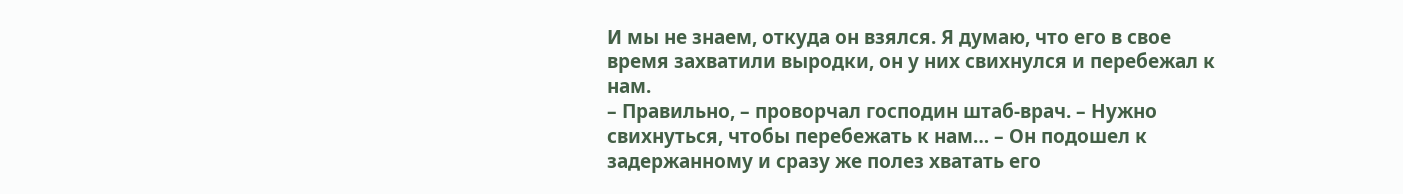И мы не знаем, откуда он взялся. Я думаю, что его в свое время захватили выродки, он у них свихнулся и перебежал к нам.
– Правильно, – проворчал господин штаб-врач. – Нужно свихнуться, чтобы перебежать к нам… – Он подошел к задержанному и сразу же полез хватать его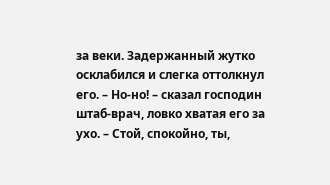за веки. Задержанный жутко осклабился и слегка оттолкнул его. – Но-но! – сказал господин штаб-врач, ловко хватая его за ухо. – Стой, спокойно, ты,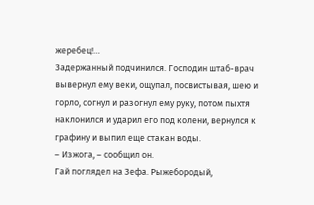жеребец!…
Задержанный подчинился. Господин штаб-врач вывернул ему веки, ощупал, посвистывая, шею и горло, согнул и разогнул ему руку, потом пыхтя наклонился и ударил его под колени, вернулся к графину и выпил еще стакан воды.
– Изжога, – сообщил он.
Гай поглядел на Зефа. Рыжебородый,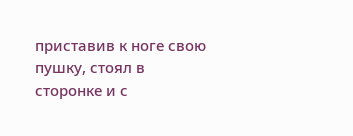приставив к ноге свою пушку, стоял в сторонке и с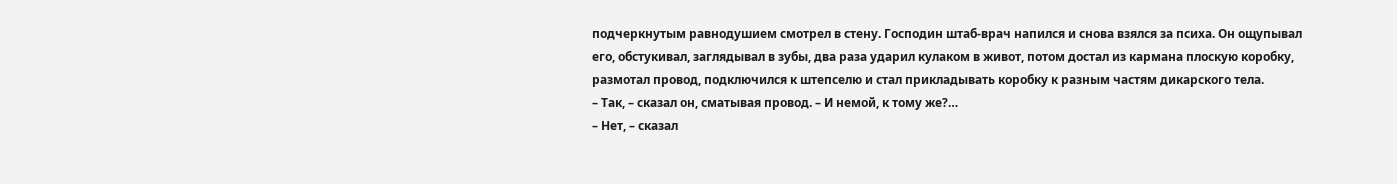подчеркнутым равнодушием смотрел в стену. Господин штаб-врач напился и снова взялся за психа. Он ощупывал его, обстукивал, заглядывал в зубы, два раза ударил кулаком в живот, потом достал из кармана плоскую коробку, размотал провод, подключился к штепселю и стал прикладывать коробку к разным частям дикарского тела.
– Так, – сказал он, сматывая провод. – И немой, к тому же?…
– Нет, – сказал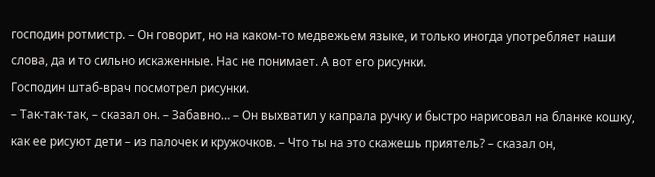господин ротмистр. – Он говорит, но на каком-то медвежьем языке, и только иногда употребляет наши слова, да и то сильно искаженные. Нас не понимает. А вот его рисунки.
Господин штаб-врач посмотрел рисунки.
– Так-так-так, – сказал он. – Забавно… – Он выхватил у капрала ручку и быстро нарисовал на бланке кошку, как ее рисуют дети – из палочек и кружочков. – Что ты на это скажешь приятель? – сказал он,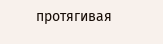протягивая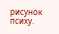рисунок психу.